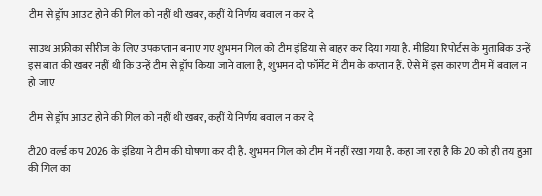टीम से ड्रॉप आउट होने की गिल को नहीं थी खबर, कहीं ये निर्णय बवाल न कर दे

साउथ अफ्रीका सीरीज के लिए उपकप्तान बनाए गए शुभमन गिल को टीम इंडिया से बाहर कर दिया गया है. मीडिया रिपोर्टस के मुताबिक उन्हें इस बात की खबर नहीं थी कि उन्हें टीम से ड्रॉप किया जाने वाला है, शुभमन दो फॉर्मेट में टीम के कप्तान हैं. ऐसे में इस कारण टीम में बवाल न हो जाए

टीम से ड्रॉप आउट होने की गिल को नहीं थी खबर, कहीं ये निर्णय बवाल न कर दे

टी20 वर्ल्ड कप 2026 के इंडिया ने टीम की घोषणा कर दी है. शुभमन गिल को टीम में नहीं रखा गया है. कहा जा रहा है कि 20 को ही तय हुआ की गिल का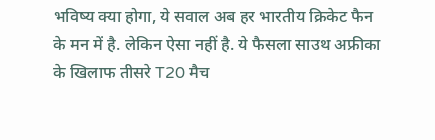भविष्य क्या होगा, ये सवाल अब हर भारतीय क्रिकेट फैन के मन में है. लेकिन ऐसा नहीं है. ये फैसला साउथ अफ्रीका के खिलाफ तीसरे T20 मैच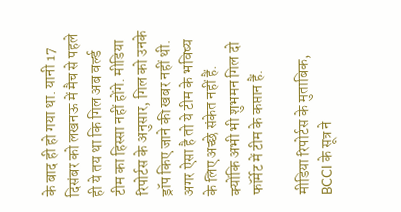के बाद ही हो गया था. यानी 17 दिसंबर को लखनऊ में मैच से पहले ही ये तय था कि गिल अब वर्ल्ड टीम का हिस्सा नहीं होंगे. मीडिया रिपोर्टस के अनुसार, गिल को उनके ड्रॉप किए जाने की खबर नहीं थी. अगर ऐसा है तो ये टीम के भविष्य के लिए अच्छे संकेत नहीं हैं. क्योंकि अभी भी शुभमन गिल दो फॉर्मेट में टीम के कप्तान हैं.

मीडिया रिपोर्टस के मुताबिक, BCCI के सूत्र ने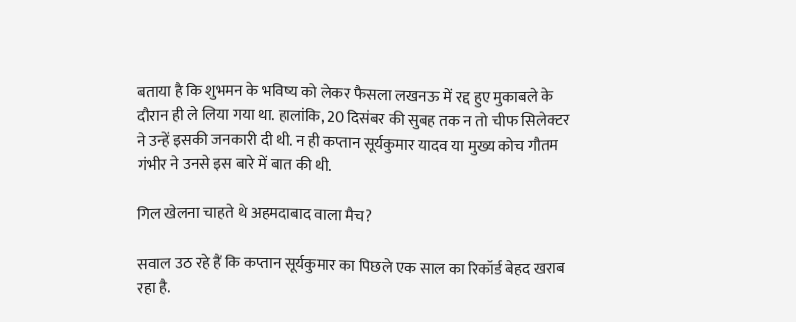बताया है कि शुभमन के भविष्य को लेकर फैसला लखनऊ में रद्द हुए मुकाबले के दौरान ही ले लिया गया था. हालांकि, 20 दिसंबर की सुबह तक न तो चीफ सिलेक्टर ने उन्हें इसकी जनकारी दी थी. न ही कप्तान सूर्यकुमार यादव या मुख्य कोच गौतम गंभीर ने उनसे इस बारे में बात की थी.

गिल खेलना चाहते थे अहमदाबाद वाला मैच?

सवाल उठ रहे हैं कि कप्तान सूर्यकुमार का पिछले एक साल का रिकॉर्ड बेहद खराब रहा है.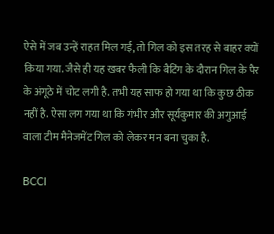ऐसे में जब उन्हें राहत मिल गई, तो गिल को इस तरह से बाहर क्यों किया गया. जैसे ही यह खबर फैली कि बैटिंग के दौरान गिल के पैर के अंगूठे में चोट लगी है. तभी यह साफ हो गया था कि कुछ ठीक नहीं है. ऐसा लग गया था कि गंभीर और सूर्यकुमार की अगुआई वाला टीम मैनेजमेंट गिल को लेकर मन बना चुका है.

BCCI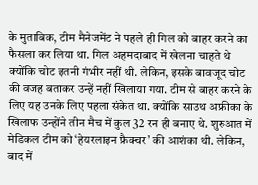के मुताबिक, टीम मैनेजमेंट ने पहले ही गिल को बाहर करने का फैसला कर लिया था. गिल अहमदाबाद में खेलना चाहते थे क्योंकि चोट इतनी गंभीर नहीं थी. लेकिन, इसके बावजूद चोट की वजह बताकर उन्हें नहीं ख‍िलाया गया. टीम से बाहर करने के लिए यह उनके लिए पहला संकेत था. क्योंकि साउथ अफ्रीका के खिलाफ उन्होंने तीन मैच में कुल 32 रन ही बनाए थे. शुरुआत में मेडिकल टीम को ‘हेयरलाइन फ्रैक्चर’ की आशंका थी. लेकिन, बाद में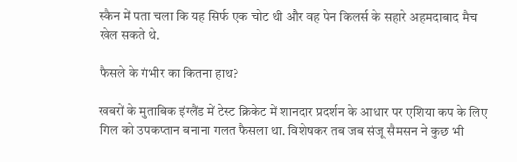स्कैन में पता चला कि यह सिर्फ एक चोट थी और वह पेन किलर्स के सहारे अहमदाबाद मैच खेल सकते थे.

फैसले के गंभीर का कितना हाथ?

खबरों के मुताबिक इंग्लैंड में टेस्ट क्रिकेट में शानदार प्रदर्शन के आधार पर एशिया कप के लिए गिल को उपकप्तान बनाना गलत फैसला था. विशेषकर तब जब संजू सैमसन ने कुछ भी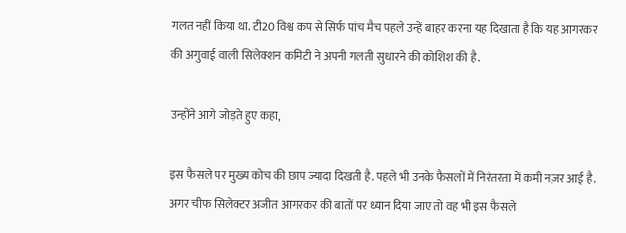गलत नहीं किया था. टी20 विश्व कप से सिर्फ पांच मैच पहले उन्हें बाहर करना यह दिखाता है कि यह आगरकर की अगुवाई वाली सिलेक्शन कमिटी ने अपनी गलती सुधारने की कोश‍िश की है.

उन्होंने आगे जोड़ते हुए कहा,

इस फैसले पर मुख्य कोच की छाप ज्यादा दिखती है. पहले भी उनके फैसलों में निरंतरता में कमी नज़र आई है. अगर चीफ सिलेक्टर अजीत आगरकर की बातों पर ध्यान दिया जाए तो वह भी इस फैसले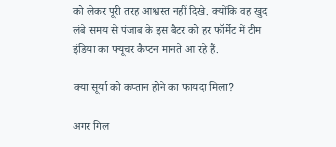को लेकर पूरी तरह आश्वस्त नहीं दिखे. क्योंकि वह खुद लंबे समय से पंजाब के इस बैटर को हर फॉर्मेट में टीम इंडिया का फ्यूचर कैप्टन मानते आ रहे हैं.

क्या सूर्या को कप्तान होने का फायदा मिला?

अगर गिल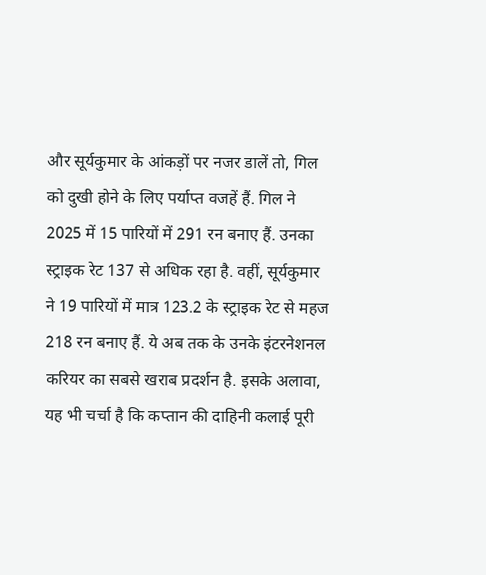और सूर्यकुमार के आंकड़ों पर नजर डालें तो, गिल को दुखी होने के लिए पर्याप्त वजहें हैं. गिल ने 2025 में 15 पारियों में 291 रन बनाए हैं. उनका स्ट्राइक रेट 137 से अधिक रहा है. वहीं, सूर्यकुमार ने 19 पारियों में मात्र 123.2 के स्ट्राइक रेट से महज 218 रन बनाए हैं. ये अब तक के उनके इंटरनेशनल करियर का सबसे खराब प्रदर्शन है. इसके अलावा, यह भी चर्चा है कि कप्तान की दाहिनी कलाई पूरी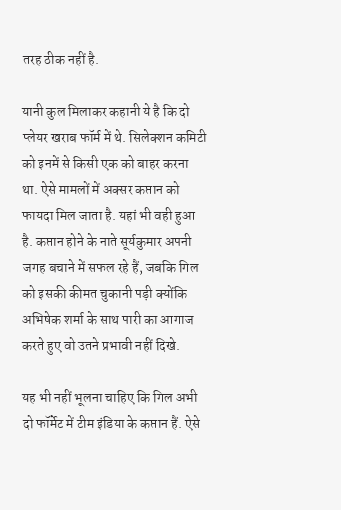तरह ठीक नहीं है.

यानी कुल मिलाकर कहानी ये है कि दो प्लेयर खराब फॉर्म में थे. सिलेक्शन कमिटी को इनमें से किसी एक को बाहर करना था. ऐसे मामलों में अक्सर कप्तान को फायदा मिल जाता है. यहां भी वही हुआ है. कप्तान होने के नाते सूर्यकुमार अपनी जगह बचाने में सफल रहे हैं, जबकि गिल को इसकी कीमत चुकानी पड़ी क्योंकि अभिषेक शर्मा के साथ पारी का आगाज करते हुए वो उतने प्रभावी नहीं दिखे.

यह भी नहीं भूलना चाहिए कि गिल अभी दो फॉर्मेट में टीम इंडिया के कप्तान हैं. ऐसे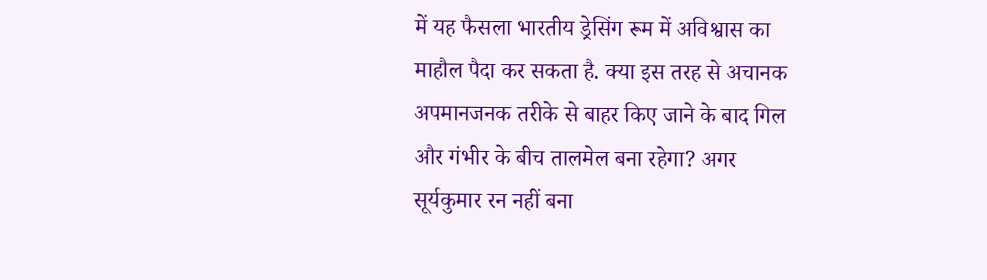में यह फैसला भारतीय ड्रेसिंग रूम में अविश्वास का माहौल पैदा कर सकता है. क्या इस तरह से अचानक अपमानजनक तरीके से बाहर किए जाने के बाद गिल और गंभीर के बीच तालमेल बना रहेगा? अगर सूर्यकुमार रन नहीं बना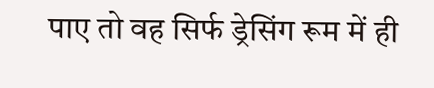पाए तो वह सिर्फ ड्रेसिंग रूम में ही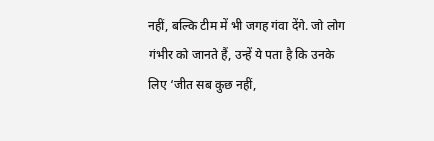नहीं, बल्कि टीम में भी जगह गंवा देंगे. जो लोग गंभीर को जानते हैं, उन्हें ये पता है कि उनके लिए ‘जीत सब कुछ नहीं,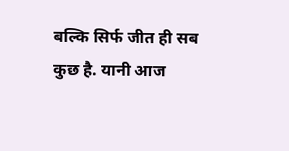बल्कि सिर्फ जीत ही सब कुछ है. यानी आज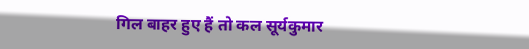गिल बाहर हुए हैं तो कल सूर्यकुमार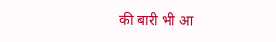की बारी भी आ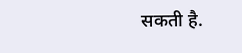सकती है.